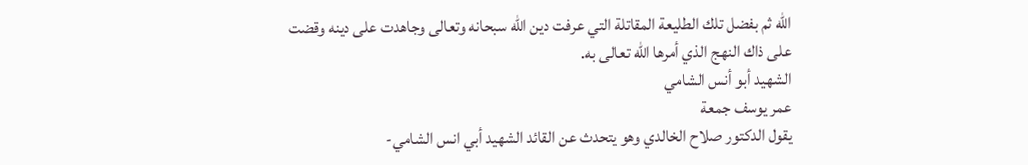الله ثم بفضل تلك الطليعة المقاتلة التي عرفت دين الله سبحانه وتعالى وجاهدت على دينه وقضت على ذاك النهج الذي أمرها الله تعالى به.
الشهيد أبو أنس الشامي
عمر يوسف جمعة
يقول الدكتور صلاح الخالدي وهو يتحدث عن القائد الشهيد أبي انس الشامي-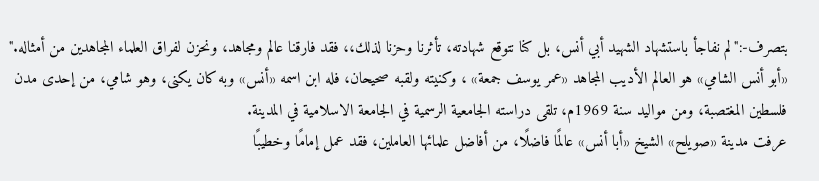بتصرف-:"لم نفاجأ باستشهاد الشهيد أبي أنس، بل كنا نتوقع شهادته، تأثرنا وحزنا لذلك،، فقد فارقنا عالم ومجاهد، ونحزن لفراق العلماء المجاهدين من أمثاله."
«أبو أنس الشامي» هو العالم الأديب المجاهد «عمر يوسف جمعة» ، وكنيته ولقبه صحيحان، فله ابن اسمه «أنس» وبه كان يكنى، وهو شامي، من إحدى مدن فلسطين المغتصبة، ومن مواليد سنة 1969م، تلقى دراسته الجامعية الرسمية في الجامعة الاسلامية في المدينة.
عرفت مدينة «صويلح» الشيخ «أبا أنس» عالمًا فاضلًا، من أفاضل علمائها العاملين، فقد عمل إمامًا وخطيبًا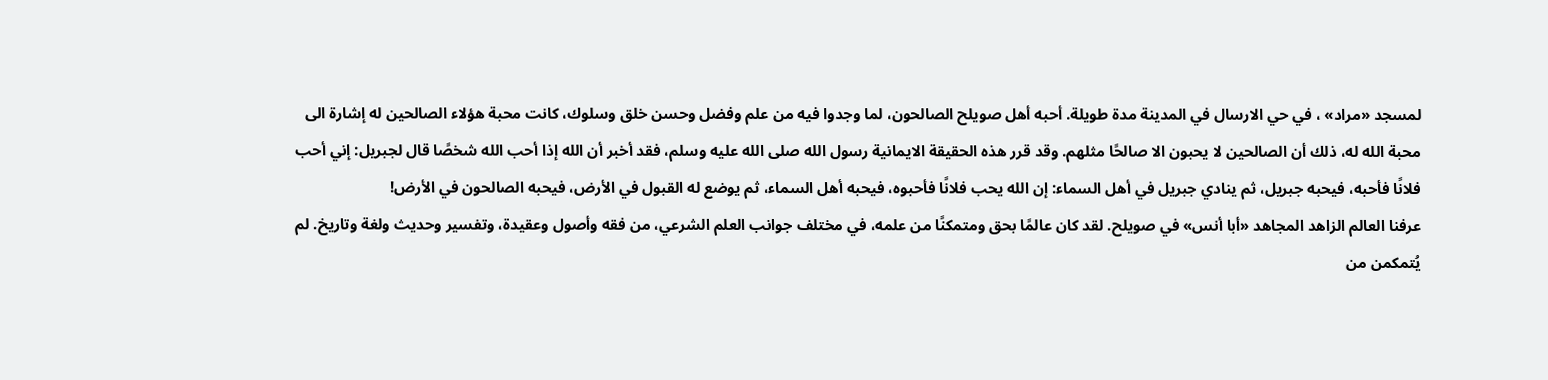لمسجد «مراد» ، في حي الارسال في المدينة مدة طويلة. أحبه أهل صويلح الصالحون، لما وجدوا فيه من علم وفضل وحسن خلق وسلوك، كانت محبة هؤلاء الصالحين له إشارة الى محبة الله له، ذلك أن الصالحين لا يحبون الا صالحًا مثلهم. وقد قرر هذه الحقيقة الايمانية رسول الله صلى الله عليه وسلم، فقد أخبر أن الله إذا أحب الله شخصًا قال لجبريل: إني أحب فلانًا فأحبه، فيحبه جبريل، ثم ينادي جبريل في أهل السماء: إن الله يحب فلانًا فأحبوه، فيحبه أهل السماء، ثم يوضع له القبول في الأرض، فيحبه الصالحون في الأرض!
عرفنا العالم الزاهد المجاهد «أبا أنس» في صويلح. لقد كان عالمًا بحق ومتمكنًا من علمه، في مختلف جوانب العلم الشرعي، من فقه وأصول وعقيدة، وتفسير وحديث ولغة وتاريخ. لم يُتمكمن من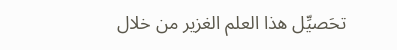تحَصيِّل هذا العلم الغزير من خلال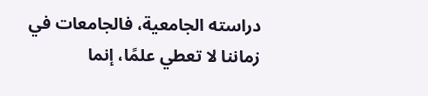دراسته الجامعية، فالجامعات في زماننا لا تعطي علمًا، إنما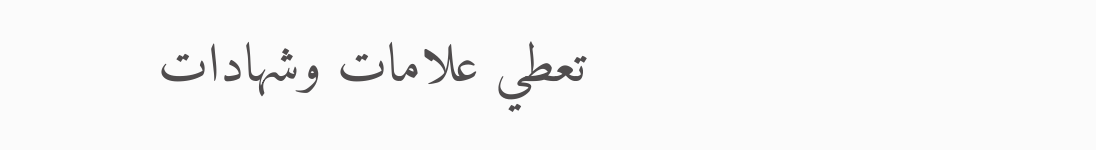تعطي علامات وشهادات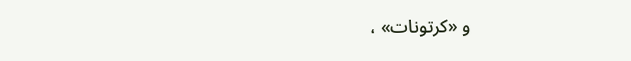و «كرتونات» ،